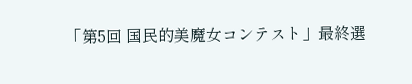「第5回 国民的美魔女コンテスト」最終選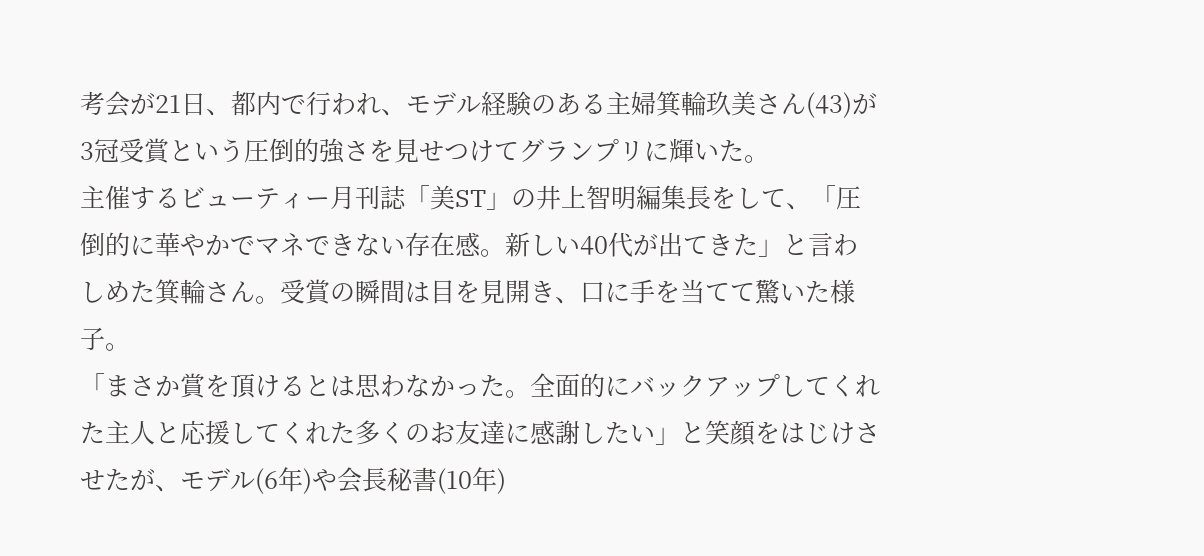考会が21日、都内で行われ、モデル経験のある主婦箕輪玖美さん(43)が3冠受賞という圧倒的強さを見せつけてグランプリに輝いた。
主催するビューティー月刊誌「美ST」の井上智明編集長をして、「圧倒的に華やかでマネできない存在感。新しい40代が出てきた」と言わしめた箕輪さん。受賞の瞬間は目を見開き、口に手を当てて驚いた様子。
「まさか賞を頂けるとは思わなかった。全面的にバックアップしてくれた主人と応援してくれた多くのお友達に感謝したい」と笑顔をはじけさせたが、モデル(6年)や会長秘書(10年)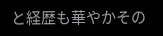と経歴も華やかその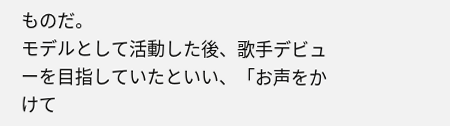ものだ。
モデルとして活動した後、歌手デビューを目指していたといい、「お声をかけて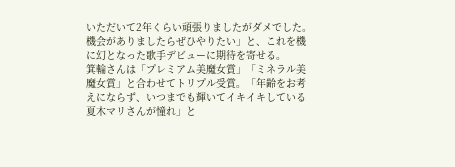いただいて2年くらい頑張りましたがダメでした。機会がありましたらぜひやりたい」と、これを機に幻となった歌手デビューに期待を寄せる。
箕輪さんは「プレミアム美魔女賞」「ミネラル美魔女賞」と合わせてトリプル受賞。「年齢をお考えにならず、いつまでも輝いてイキイキしている夏木マリさんが憧れ」と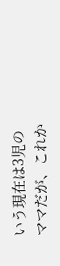いう現在は3児のママだが、これか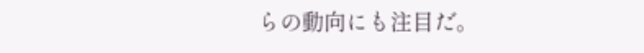らの動向にも注目だ。